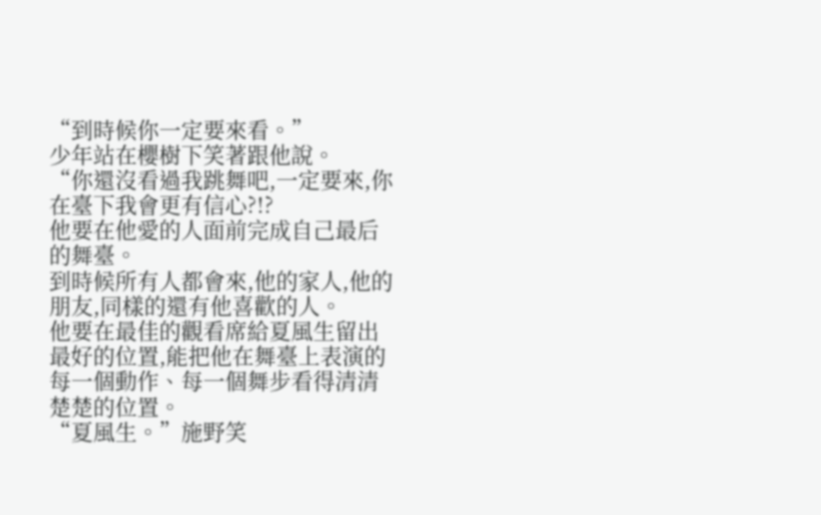“到時候你一定要來看。”
少年站在櫻樹下笑著跟他說。
“你還沒看過我跳舞吧,一定要來,你在臺下我會更有信心?!?
他要在他愛的人面前完成自己最后的舞臺。
到時候所有人都會來,他的家人,他的朋友,同樣的還有他喜歡的人。
他要在最佳的觀看席給夏風生留出最好的位置,能把他在舞臺上表演的每一個動作、每一個舞步看得清清楚楚的位置。
“夏風生。”施野笑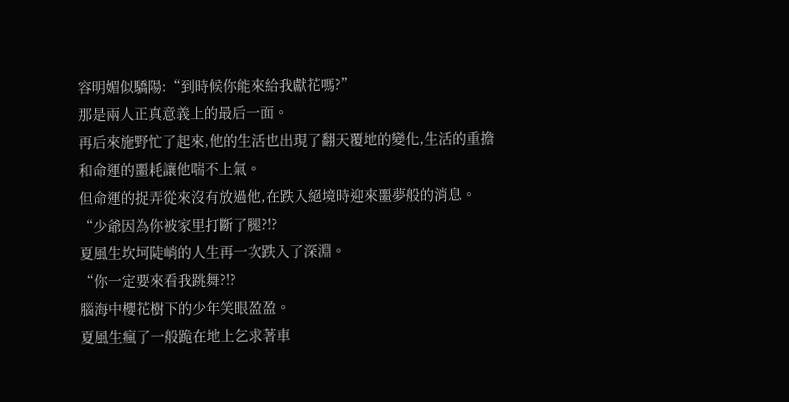容明媚似驕陽:“到時候你能來給我獻花嗎?”
那是兩人正真意義上的最后一面。
再后來施野忙了起來,他的生活也出現了翻天覆地的變化,生活的重擔和命運的噩耗讓他喘不上氣。
但命運的捉弄從來沒有放過他,在跌入絕境時迎來噩夢般的消息。
“少爺因為你被家里打斷了腿?!?
夏風生坎坷陡峭的人生再一次跌入了深淵。
“你一定要來看我跳舞?!?
腦海中櫻花樹下的少年笑眼盈盈。
夏風生瘋了一般跪在地上乞求著車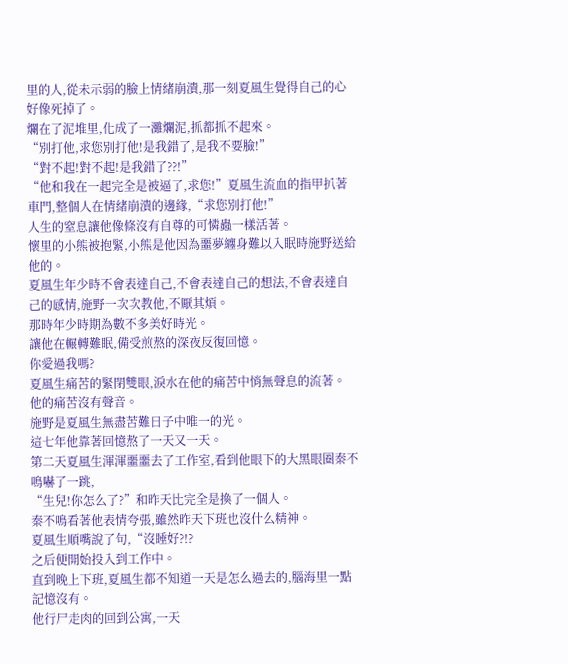里的人,從未示弱的臉上情緒崩潰,那一刻夏風生覺得自己的心好像死掉了。
爛在了泥堆里,化成了一灘爛泥,抓都抓不起來。
“別打他,求您別打他!是我錯了,是我不要臉!”
“對不起!對不起!是我錯了??!”
“他和我在一起完全是被逼了,求您!”夏風生流血的指甲扒著車門,整個人在情緒崩潰的邊緣,“求您別打他!”
人生的窒息讓他像條沒有自尊的可憐蟲一樣活著。
懷里的小熊被抱緊,小熊是他因為噩夢纏身難以入眠時施野送給他的。
夏風生年少時不會表達自己,不會表達自己的想法,不會表達自己的感情,施野一次次教他,不厭其煩。
那時年少時期為數不多美好時光。
讓他在輾轉難眠,備受煎熬的深夜反復回憶。
你愛過我嗎?
夏風生痛苦的緊閉雙眼,淚水在他的痛苦中悄無聲息的流著。
他的痛苦沒有聲音。
施野是夏風生無盡苦難日子中唯一的光。
這七年他靠著回憶熬了一天又一天。
第二天夏風生渾渾噩噩去了工作室,看到他眼下的大黑眼圈秦不鳴嚇了一跳,
“生兒!你怎么了?”和昨天比完全是換了一個人。
秦不鳴看著他表情夸張,雖然昨天下班也沒什么精神。
夏風生順嘴說了句,“沒睡好?!?
之后便開始投入到工作中。
直到晚上下班,夏風生都不知道一天是怎么過去的,腦海里一點記憶沒有。
他行尸走肉的回到公寓,一天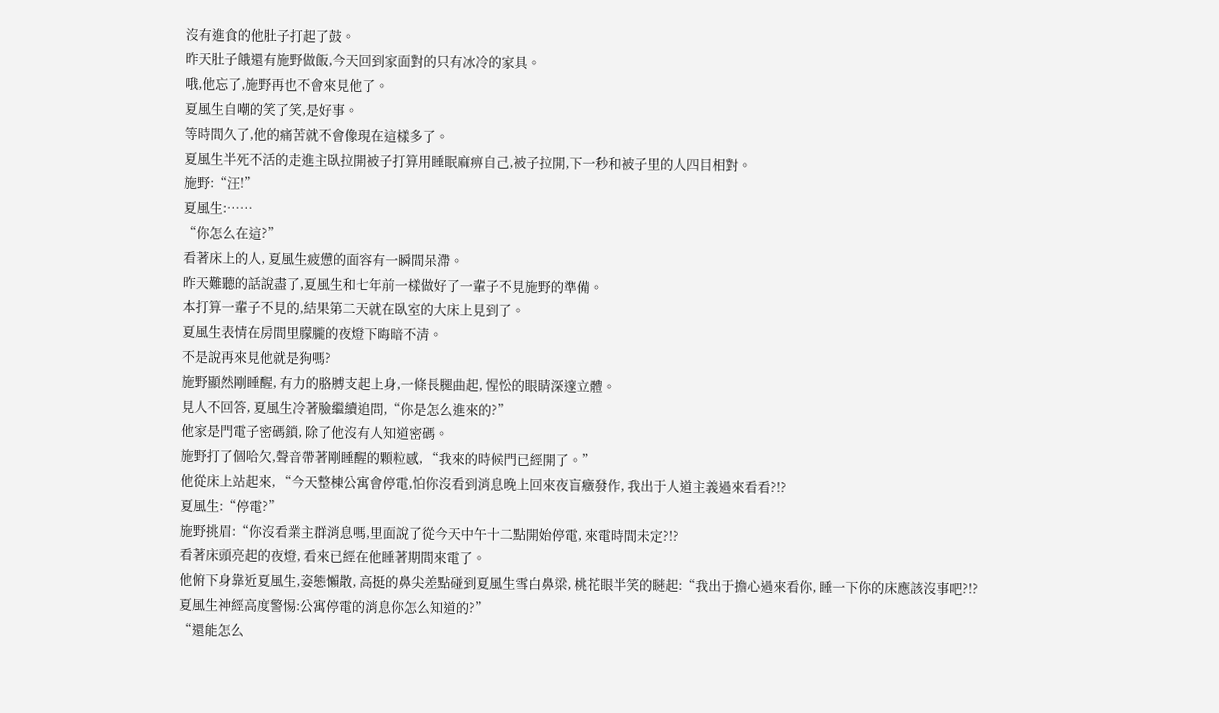沒有進食的他肚子打起了鼓。
昨天肚子餓還有施野做飯,今天回到家面對的只有冰冷的家具。
哦,他忘了,施野再也不會來見他了。
夏風生自嘲的笑了笑,是好事。
等時間久了,他的痛苦就不會像現在這樣多了。
夏風生半死不活的走進主臥拉開被子打算用睡眠麻痹自己,被子拉開,下一秒和被子里的人四目相對。
施野:“汪!”
夏風生:……
“你怎么在這?”
看著床上的人, 夏風生疲憊的面容有一瞬間呆滯。
昨天難聽的話說盡了,夏風生和七年前一樣做好了一輩子不見施野的準備。
本打算一輩子不見的,結果第二天就在臥室的大床上見到了。
夏風生表情在房間里朦朧的夜燈下晦暗不清。
不是說再來見他就是狗嗎?
施野顯然剛睡醒, 有力的胳膊支起上身,一條長腿曲起, 惺忪的眼睛深邃立體。
見人不回答, 夏風生冷著臉繼續追問,“你是怎么進來的?”
他家是門電子密碼鎖, 除了他沒有人知道密碼。
施野打了個哈欠,聲音帶著剛睡醒的顆粒感, “我來的時候門已經開了。”
他從床上站起來, “今天整棟公寓會停電,怕你沒看到消息晚上回來夜盲癥發作, 我出于人道主義過來看看?!?
夏風生:“停電?”
施野挑眉:“你沒看業主群消息嗎,里面說了從今天中午十二點開始停電, 來電時間未定?!?
看著床頭亮起的夜燈, 看來已經在他睡著期間來電了。
他俯下身靠近夏風生,姿態懶散, 高挺的鼻尖差點碰到夏風生雪白鼻梁, 桃花眼半笑的瞇起:“我出于擔心過來看你, 睡一下你的床應該沒事吧?!?
夏風生神經高度警惕:公寓停電的消息你怎么知道的?”
“還能怎么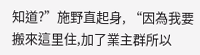知道?”施野直起身, “因為我要搬來這里住,加了業主群所以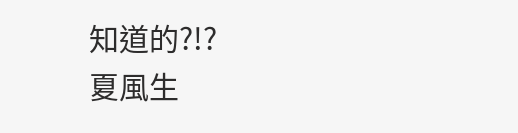知道的?!?
夏風生